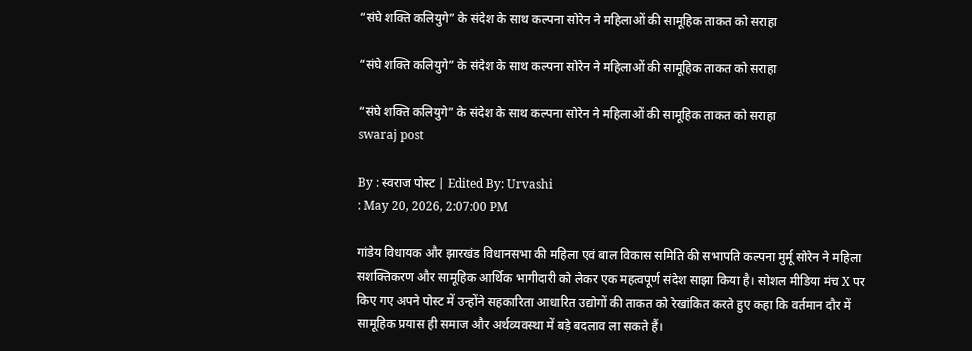“संघे शक्ति कलियुगे” के संदेश के साथ कल्पना सोरेन ने महिलाओं की सामूहिक ताकत को सराहा

“संघे शक्ति कलियुगे” के संदेश के साथ कल्पना सोरेन ने महिलाओं की सामूहिक ताकत को सराहा

“संघे शक्ति कलियुगे” के संदेश के साथ कल्पना सोरेन ने महिलाओं की सामूहिक ताकत को सराहा
swaraj post

By : स्वराज पोस्ट | Edited By: Urvashi
: May 20, 2026, 2:07:00 PM

गांडेय विधायक और झारखंड विधानसभा की महिला एवं बाल विकास समिति की सभापति कल्पना मुर्मू सोरेन ने महिला सशक्तिकरण और सामूहिक आर्थिक भागीदारी को लेकर एक महत्वपूर्ण संदेश साझा किया है। सोशल मीडिया मंच X पर किए गए अपने पोस्ट में उन्होंने सहकारिता आधारित उद्योगों की ताकत को रेखांकित करते हुए कहा कि वर्तमान दौर में सामूहिक प्रयास ही समाज और अर्थव्यवस्था में बड़े बदलाव ला सकते हैं।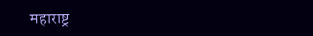महाराष्ट्र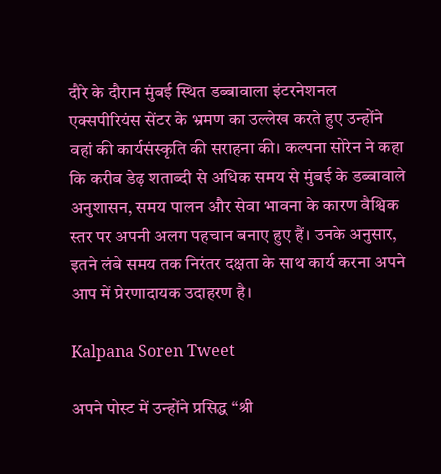दौरे के दौरान मुंबई स्थित डब्बावाला इंटरनेशनल एक्सपीरियंस सेंटर के भ्रमण का उल्लेख करते हुए उन्होंने वहां की कार्यसंस्कृति की सराहना की। कल्पना सोरेन ने कहा कि करीब डेढ़ शताब्दी से अधिक समय से मुंबई के डब्बावाले अनुशासन, समय पालन और सेवा भावना के कारण वैश्विक स्तर पर अपनी अलग पहचान बनाए हुए हैं। उनके अनुसार, इतने लंबे समय तक निरंतर दक्षता के साथ कार्य करना अपने आप में प्रेरणादायक उदाहरण है।

Kalpana Soren Tweet

अपने पोस्ट में उन्होंने प्रसिद्ध “श्री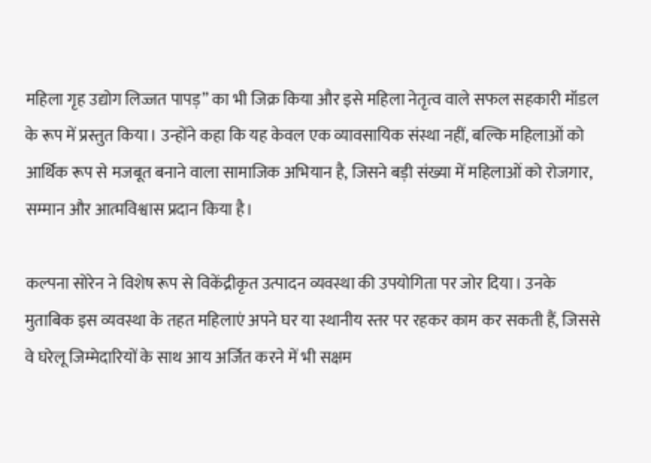महिला गृह उद्योग लिज्जत पापड़” का भी जिक्र किया और इसे महिला नेतृत्व वाले सफल सहकारी मॉडल के रूप में प्रस्तुत किया। उन्होंने कहा कि यह केवल एक व्यावसायिक संस्था नहीं, बल्कि महिलाओं को आर्थिक रूप से मजबूत बनाने वाला सामाजिक अभियान है, जिसने बड़ी संख्या में महिलाओं को रोजगार, सम्मान और आत्मविश्वास प्रदान किया है।

कल्पना सोरेन ने विशेष रूप से विकेंद्रीकृत उत्पादन व्यवस्था की उपयोगिता पर जोर दिया। उनके मुताबिक इस व्यवस्था के तहत महिलाएं अपने घर या स्थानीय स्तर पर रहकर काम कर सकती हैं, जिससे वे घरेलू जिम्मेदारियों के साथ आय अर्जित करने में भी सक्षम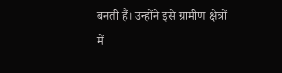बनती हैं। उन्होंने इसे ग्रामीण क्षेत्रों में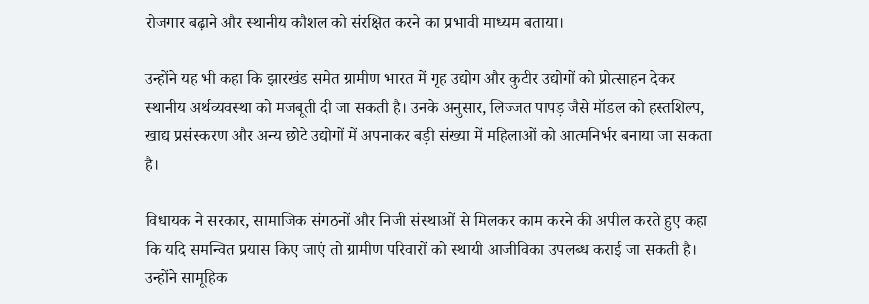रोजगार बढ़ाने और स्थानीय कौशल को संरक्षित करने का प्रभावी माध्यम बताया।

उन्होंने यह भी कहा कि झारखंड समेत ग्रामीण भारत में गृह उद्योग और कुटीर उद्योगों को प्रोत्साहन देकर स्थानीय अर्थव्यवस्था को मजबूती दी जा सकती है। उनके अनुसार, लिज्जत पापड़ जैसे मॉडल को हस्तशिल्प, खाद्य प्रसंस्करण और अन्य छोटे उद्योगों में अपनाकर बड़ी संख्या में महिलाओं को आत्मनिर्भर बनाया जा सकता है।

विधायक ने सरकार, सामाजिक संगठनों और निजी संस्थाओं से मिलकर काम करने की अपील करते हुए कहा कि यदि समन्वित प्रयास किए जाएं तो ग्रामीण परिवारों को स्थायी आजीविका उपलब्ध कराई जा सकती है। उन्होंने सामूहिक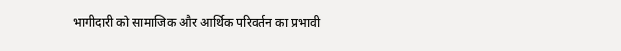भागीदारी को सामाजिक और आर्थिक परिवर्तन का प्रभावी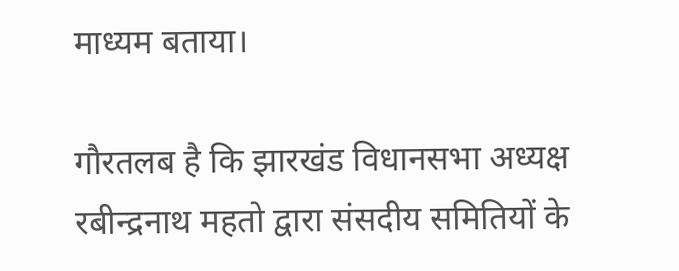माध्यम बताया।

गौरतलब है कि झारखंड विधानसभा अध्यक्ष रबीन्द्रनाथ महतो द्वारा संसदीय समितियों के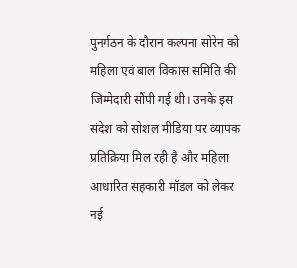पुनर्गठन के दौरान कल्पना सोरेन को महिला एवं बाल विकास समिति की जिम्मेदारी सौंपी गई थी। उनके इस संदेश को सोशल मीडिया पर व्यापक प्रतिक्रिया मिल रही है और महिला आधारित सहकारी मॉडल को लेकर नई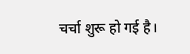चर्चा शुरू हो गई है।